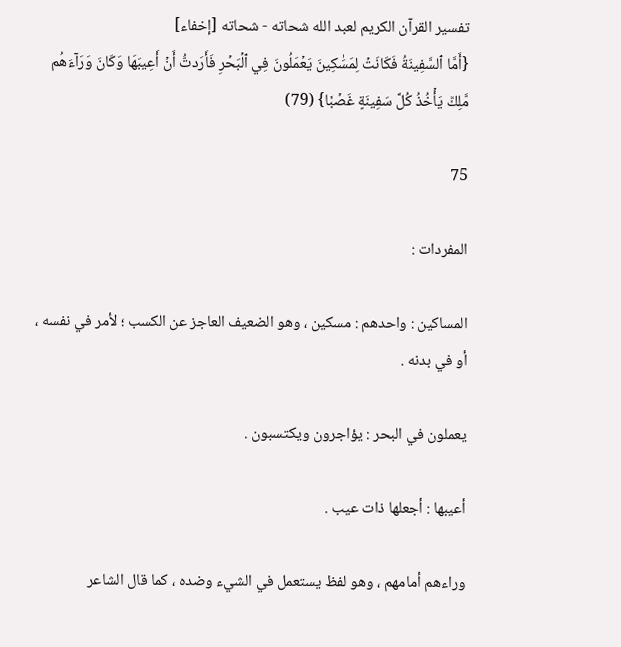تفسير القرآن الكريم لعبد الله شحاته - شحاته [إخفاء]
{أَمَّا ٱلسَّفِينَةُ فَكَانَتۡ لِمَسَٰكِينَ يَعۡمَلُونَ فِي ٱلۡبَحۡرِ فَأَرَدتُّ أَنۡ أَعِيبَهَا وَكَانَ وَرَآءَهُم مَّلِكٞ يَأۡخُذُ كُلَّ سَفِينَةٍ غَصۡبٗا} (79)

75

المفردات :

المساكين : واحدهم : مسكين ، وهو الضعيف العاجز عن الكسب ؛ لأمر في نفسه ، أو في بدنه .

يعملون في البحر : يؤاجرون ويكتسبون .

أعيبها : أجعلها ذات عيب .

وراءهم أمامهم ، وهو لفظ يستعمل في الشيء وضده ، كما قال الشاعر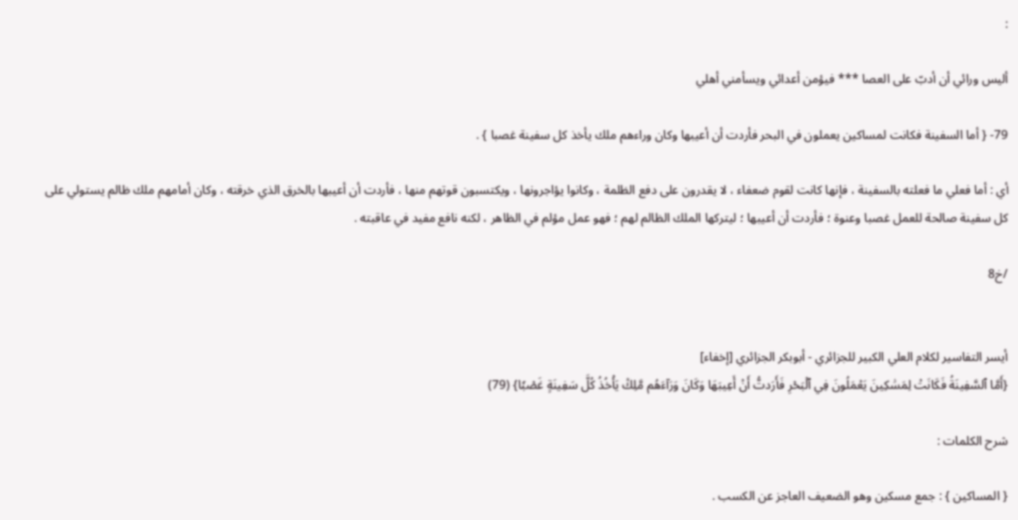:

أليس ورائي أن أدبّ على العصا *** فيؤمن أعدائي ويسأمني أهلي

79- { أما السفينة فكانت لمساكين يعملون في البحر فأردت أن أعيبها وكان وراءهم ملك يأخذ كل سفينة غصبا } .

أي : أما فعلي ما فعلته بالسفينة ، فإنها كانت لقوم ضعفاء ، لا يقدرون على دفع الظلمة ، وكانوا يؤاجرونها ، ويكتسبون قوتهم منها ، فأردت أن أعيبها بالخرق الذي خرقته ، وكان أمامهم ملك ظالم يستولي على كل سفينة صالحة للعمل غصبا وعنوة ؛ فأردت أن أعيبها ؛ ليتركها الملك الظالم لهم ؛ فهو عمل مؤلم في الظاهر ، لكنه نافع مفيد في عاقبته .

/خ8


أيسر التفاسير لكلام العلي الكبير للجزائري - أبوبكر الجزائري [إخفاء]
{أَمَّا ٱلسَّفِينَةُ فَكَانَتۡ لِمَسَٰكِينَ يَعۡمَلُونَ فِي ٱلۡبَحۡرِ فَأَرَدتُّ أَنۡ أَعِيبَهَا وَكَانَ وَرَآءَهُم مَّلِكٞ يَأۡخُذُ كُلَّ سَفِينَةٍ غَصۡبٗا} (79)

شرح الكلمات :

{ المساكين } : جمع مسكين وهو الضعيف العاجز عن الكسب .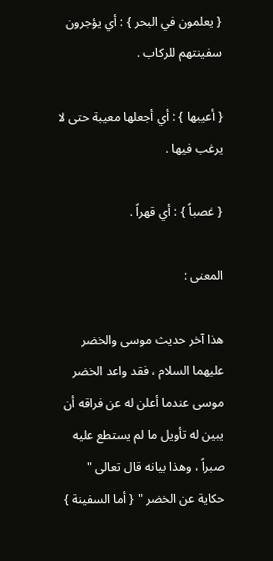{ يعلمون في البحر } : أي يؤجرون سفينتهم للركاب .

{ أعيبها } : أي أجعلها معيبة حتى لا يرغب فيها .

{ غصباً } : أي قهراً .

المعنى :

هذا آخر حديث موسى والخضر عليهما السلام ، فقد واعد الخضر موسى عندما أعلن له عن فراقه أن يبين له تأويل ما لم يستطع عليه صبراً ، وهذا بيانه قال تعالى " حكاية عن الخضر " { أما السفينة }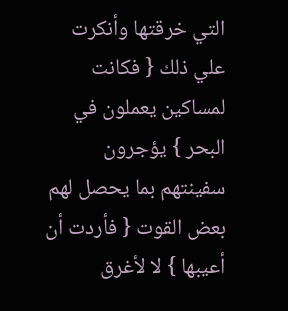التي خرقتها وأنكرت علي ذلك { فكانت لمساكين يعملون في البحر } يؤجرون سفينتهم بما يحصل لهم بعض القوت { فأردت أن أعيبها } لا لأغرق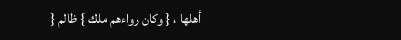أهلها ، { وكان رواءهم ملك } ظالم {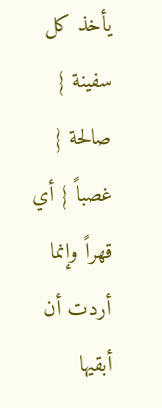يأخذ كل سفينة } صالحة { غصباً } أي قهراً وإنما أردت أن أبقيها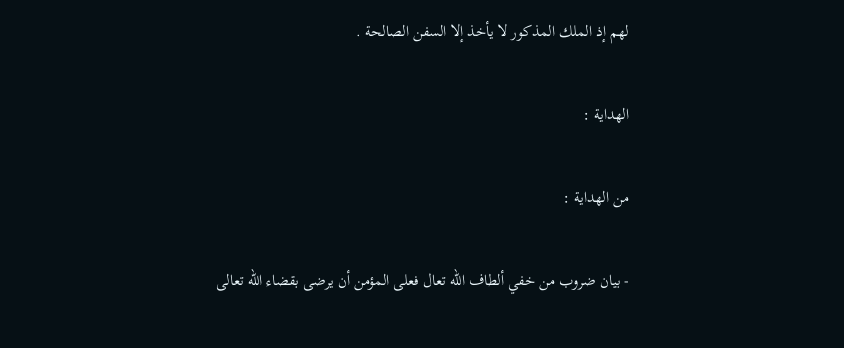لهم إذ الملك المذكور لا يأخذ إلا السفن الصالحة .

الهداية :

من الهداية :

- بيان ضروب من خفي ألطاف الله تعال فعلى المؤمن أن يرضى بقضاء الله تعالى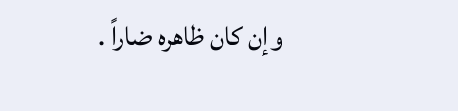وإن كان ظاهره ضاراً .